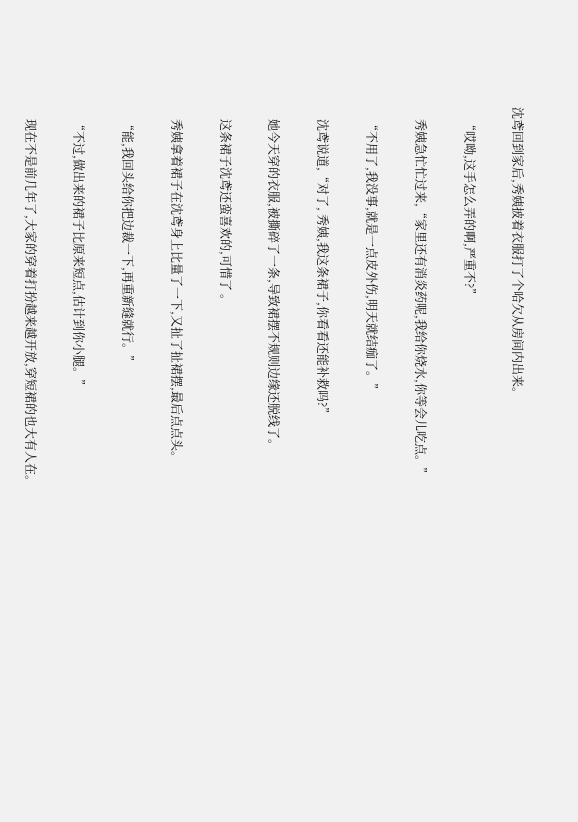沈鸢回到家后,秀姨披着衣服打了个哈欠从房间内出来。

    “哎呦,这手怎么弄的啊,严重不?”

    秀姨急忙忙过来,“家里还有消炎药呢,我给你烧水,你等会儿吃点。”

    “不用了,我没事,就是一点皮外伤,明天就结痂了。”

    沈鸢说道,“对了, 秀姨,我这条裙子,你看看还能补救吗?”

    她今天穿的衣服,被撕碎了一条,导致裙摆不规则边缘还脱线了。

    这条裙子沈鸢还蛮喜欢的,可惜了 。

    秀姨拿着裙子在沈鸢身上比量了一下,又扯了扯裙摆,最后点点头。

    “能,我回头给你把边裁一下,再重新缝就行。”

    “不过,做出来的裙子比原来短点,估计到你小腿。”

    现在不是前几年了,大家的穿着打扮越来越开放,穿短裙的也大有人在。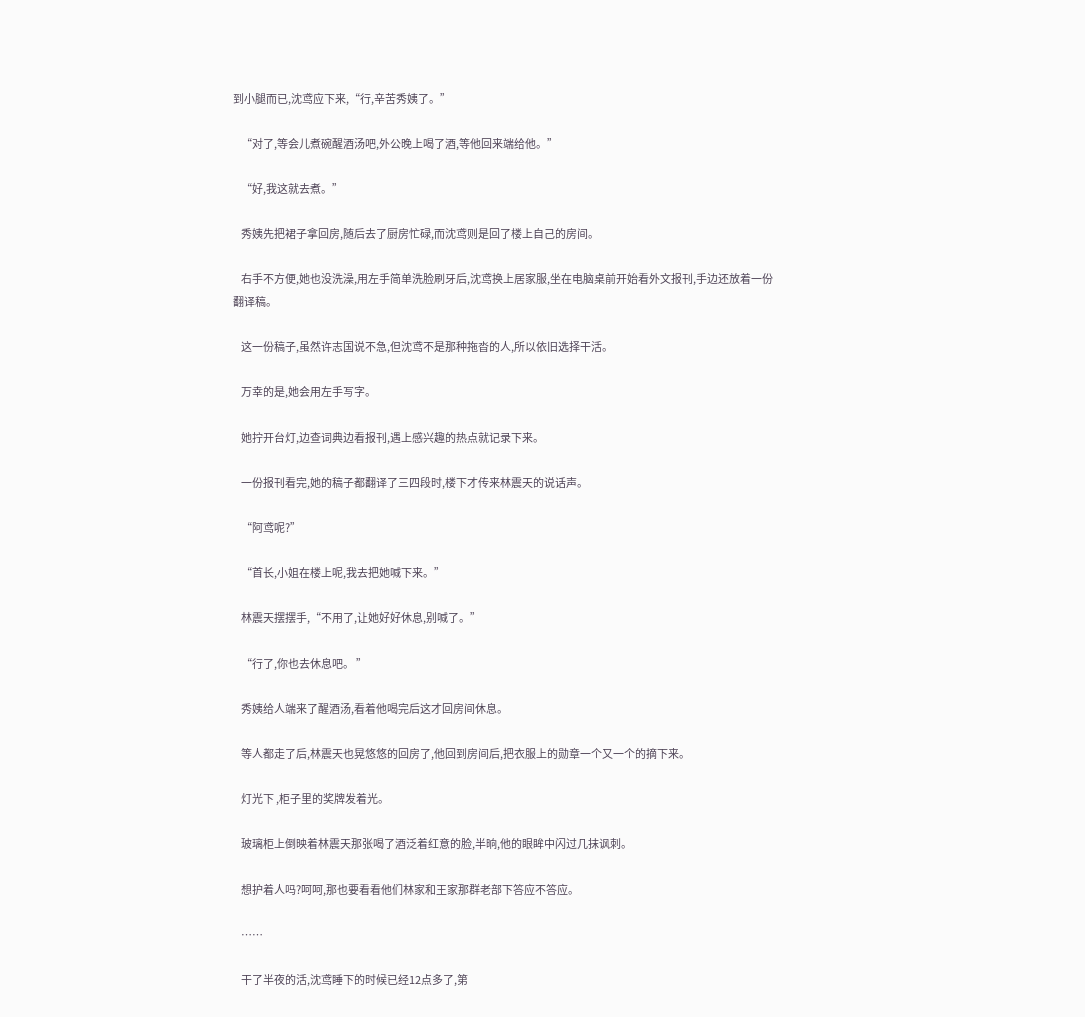到小腿而已,沈鸢应下来,“行,辛苦秀姨了。”

    “对了,等会儿煮碗醒酒汤吧,外公晚上喝了酒,等他回来端给他。”

    “好,我这就去煮。”

    秀姨先把裙子拿回房,随后去了厨房忙碌,而沈鸢则是回了楼上自己的房间。

    右手不方便,她也没洗澡,用左手简单洗脸刷牙后,沈鸢换上居家服,坐在电脑桌前开始看外文报刊,手边还放着一份翻译稿。

    这一份稿子,虽然许志国说不急,但沈鸢不是那种拖沓的人,所以依旧选择干活。

    万幸的是,她会用左手写字。

    她拧开台灯,边查词典边看报刊,遇上感兴趣的热点就记录下来。

    一份报刊看完,她的稿子都翻译了三四段时,楼下才传来林震天的说话声。

    “阿鸢呢?”

    “首长,小姐在楼上呢,我去把她喊下来。”

    林震天摆摆手,“不用了,让她好好休息,别喊了。”

    “行了,你也去休息吧。 ”

    秀姨给人端来了醒酒汤,看着他喝完后这才回房间休息。

    等人都走了后,林震天也晃悠悠的回房了,他回到房间后,把衣服上的勋章一个又一个的摘下来。

    灯光下 ,柜子里的奖牌发着光。

    玻璃柜上倒映着林震天那张喝了酒泛着红意的脸,半晌,他的眼眸中闪过几抹讽刺。

    想护着人吗?呵呵,那也要看看他们林家和王家那群老部下答应不答应。

    ……

    干了半夜的活,沈鸢睡下的时候已经12点多了,第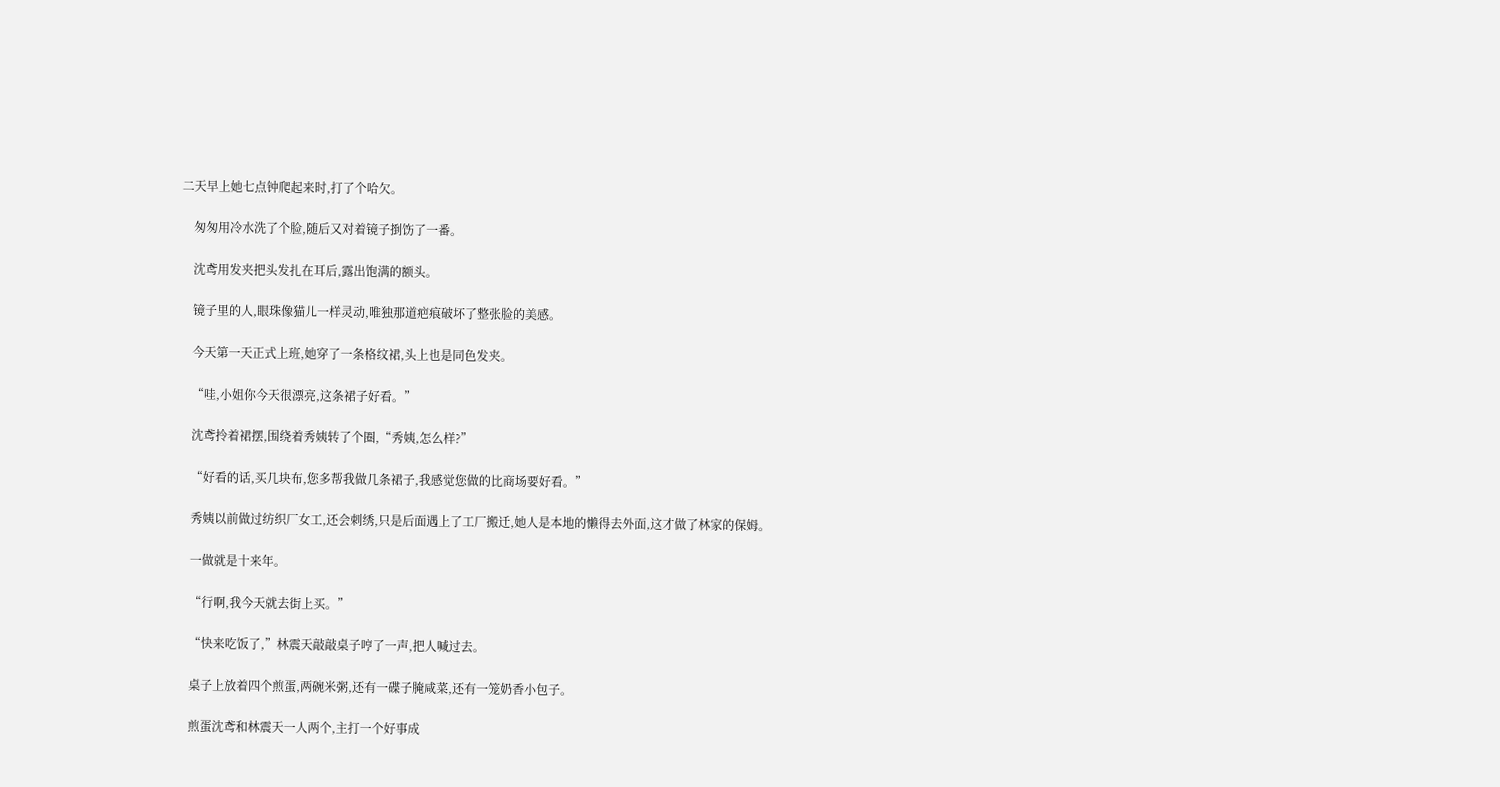二天早上她七点钟爬起来时,打了个哈欠。

    匆匆用冷水洗了个脸,随后又对着镜子捯饬了一番。

    沈鸢用发夹把头发扎在耳后,露出饱满的额头。

    镜子里的人,眼珠像猫儿一样灵动,唯独那道疤痕破坏了整张脸的美感。

    今天第一天正式上班,她穿了一条格纹裙,头上也是同色发夹。

    “哇,小姐你今天很漂亮,这条裙子好看。”

    沈鸢拎着裙摆,围绕着秀姨转了个圈,“秀姨,怎么样?”

    “好看的话,买几块布,您多帮我做几条裙子,我感觉您做的比商场要好看。”

    秀姨以前做过纺织厂女工,还会刺绣,只是后面遇上了工厂搬迁,她人是本地的懒得去外面,这才做了林家的保姆。

    一做就是十来年。

    “行啊,我今天就去街上买。”

    “快来吃饭了,”林震天敲敲桌子哼了一声,把人喊过去。

    桌子上放着四个煎蛋,两碗米粥,还有一碟子腌咸菜,还有一笼奶香小包子。

    煎蛋沈鸢和林震天一人两个,主打一个好事成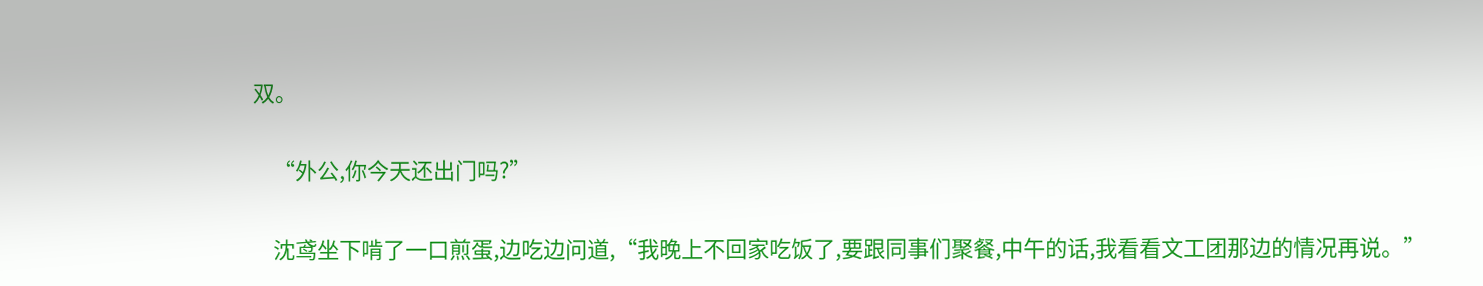双。

    “外公,你今天还出门吗?”

    沈鸢坐下啃了一口煎蛋,边吃边问道,“我晚上不回家吃饭了,要跟同事们聚餐,中午的话,我看看文工团那边的情况再说。”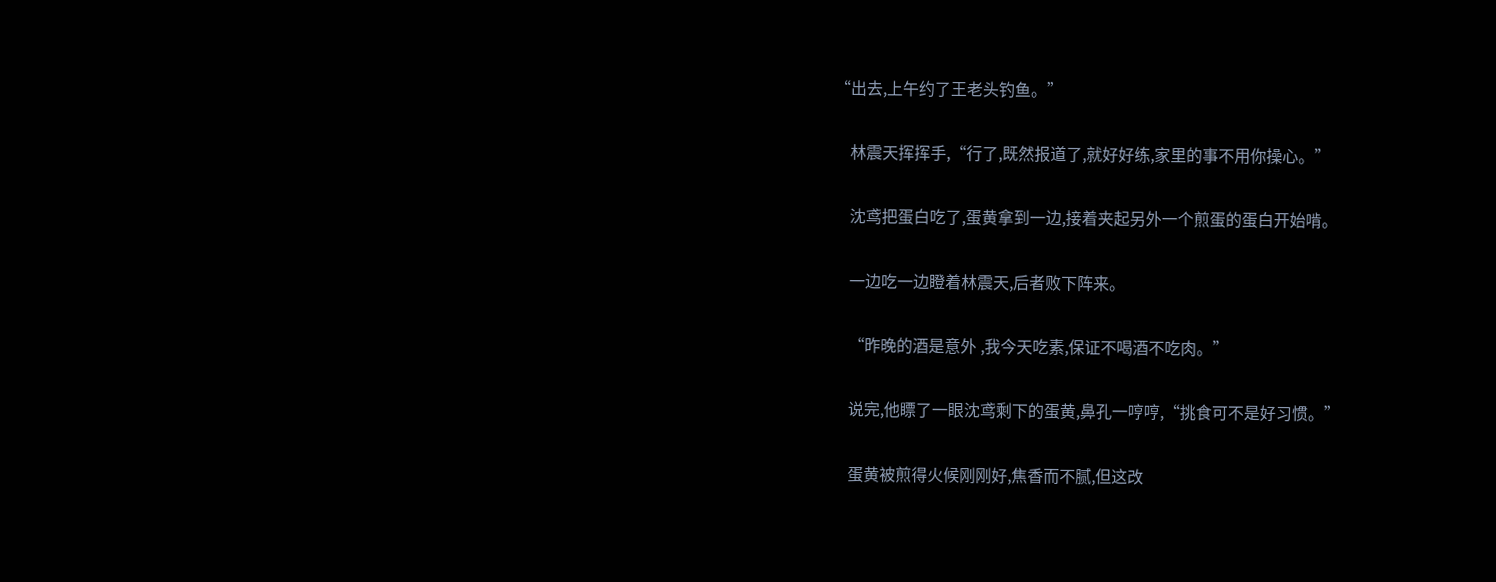“出去,上午约了王老头钓鱼。”

    林震天挥挥手,“行了,既然报道了,就好好练,家里的事不用你操心。”

    沈鸢把蛋白吃了,蛋黄拿到一边,接着夹起另外一个煎蛋的蛋白开始啃。

    一边吃一边瞪着林震天,后者败下阵来。

    “昨晚的酒是意外 ,我今天吃素,保证不喝酒不吃肉。”

    说完,他瞟了一眼沈鸢剩下的蛋黄,鼻孔一哼哼,“挑食可不是好习惯。”

    蛋黄被煎得火候刚刚好,焦香而不腻,但这改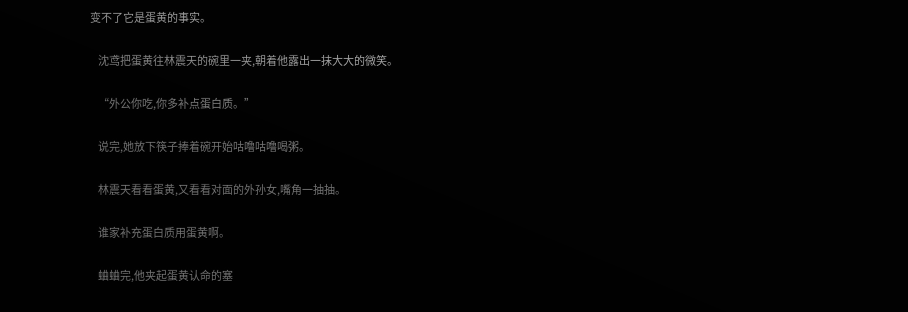变不了它是蛋黄的事实。

    沈鸢把蛋黄往林震天的碗里一夹,朝着他露出一抹大大的微笑。

    “外公你吃,你多补点蛋白质。”

    说完,她放下筷子捧着碗开始咕噜咕噜喝粥。

    林震天看看蛋黄,又看看对面的外孙女,嘴角一抽抽。

    谁家补充蛋白质用蛋黄啊。

    蛐蛐完,他夹起蛋黄认命的塞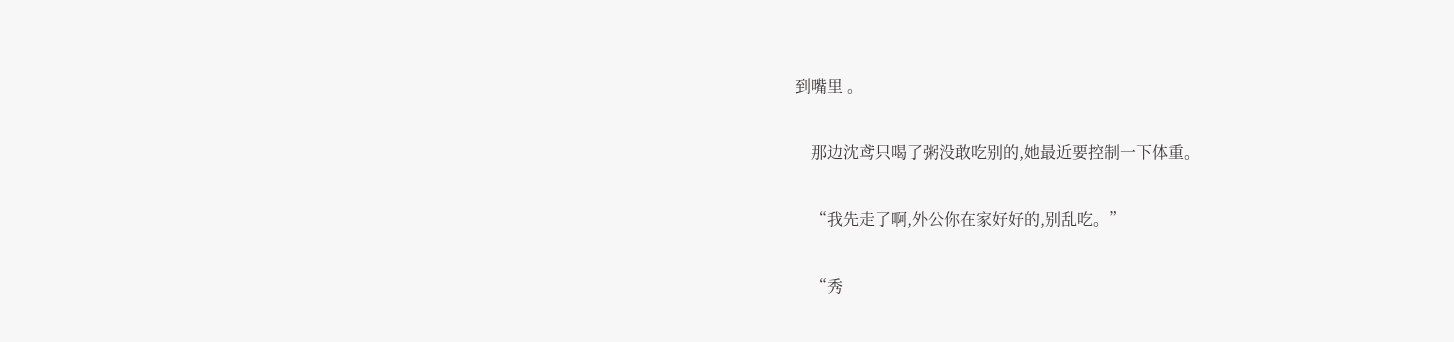到嘴里 。

    那边沈鸢只喝了粥没敢吃别的,她最近要控制一下体重。

    “我先走了啊,外公你在家好好的,别乱吃。”

    “秀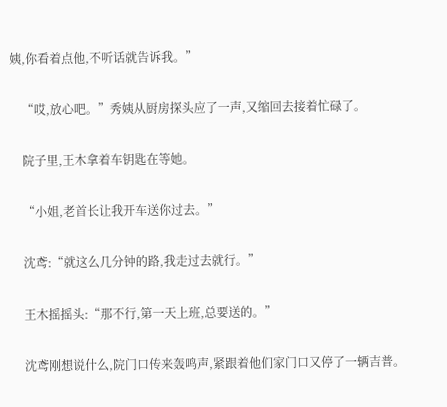姨,你看着点他,不听话就告诉我。”

    “哎,放心吧。”秀姨从厨房探头应了一声,又缩回去接着忙碌了。

    院子里,王木拿着车钥匙在等她。

    “小姐,老首长让我开车送你过去。”

    沈鸢:“就这么几分钟的路,我走过去就行。”

    王木摇摇头:“那不行,第一天上班,总要送的。”

    沈鸢刚想说什么,院门口传来轰鸣声,紧跟着他们家门口又停了一辆吉普。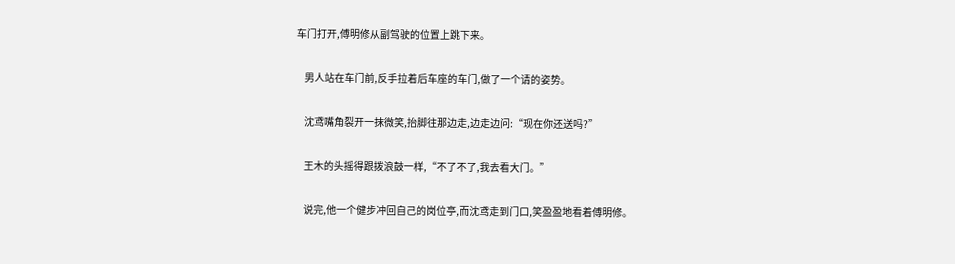车门打开,傅明修从副驾驶的位置上跳下来。

    男人站在车门前,反手拉着后车座的车门,做了一个请的姿势。

    沈鸢嘴角裂开一抹微笑,抬脚往那边走,边走边问:“现在你还送吗?”

    王木的头摇得跟拨浪鼓一样,“不了不了,我去看大门。”

    说完,他一个健步冲回自己的岗位亭,而沈鸢走到门口,笑盈盈地看着傅明修。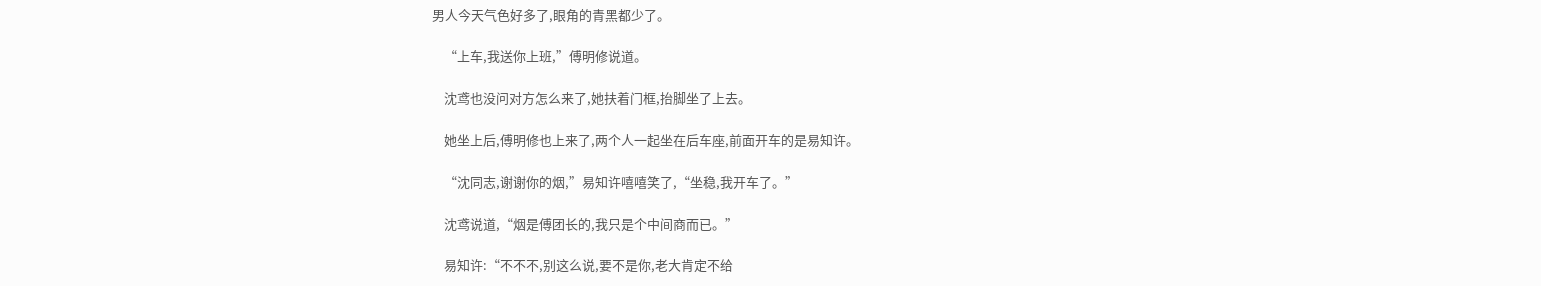男人今天气色好多了,眼角的青黑都少了。

    “上车,我送你上班,”傅明修说道。

    沈鸢也没问对方怎么来了,她扶着门框,抬脚坐了上去。

    她坐上后,傅明修也上来了,两个人一起坐在后车座,前面开车的是易知许。

    “沈同志,谢谢你的烟,”易知许嘻嘻笑了,“坐稳,我开车了。”

    沈鸢说道,“烟是傅团长的,我只是个中间商而已。”

    易知许:“不不不,别这么说,要不是你,老大肯定不给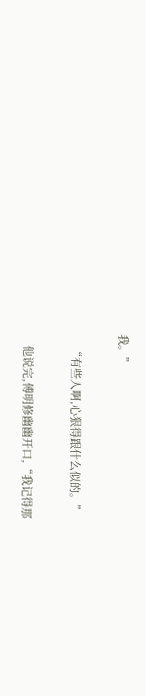我。”

    “有些人啊,心狠得跟什么似的。”

    他说完,傅明修幽幽开口,“我记得那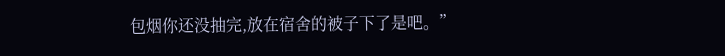包烟你还没抽完,放在宿舍的被子下了是吧。”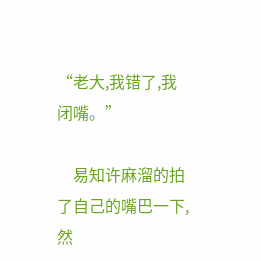“老大,我错了,我闭嘴。”

    易知许麻溜的拍了自己的嘴巴一下,然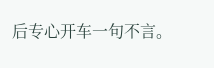后专心开车一句不言。